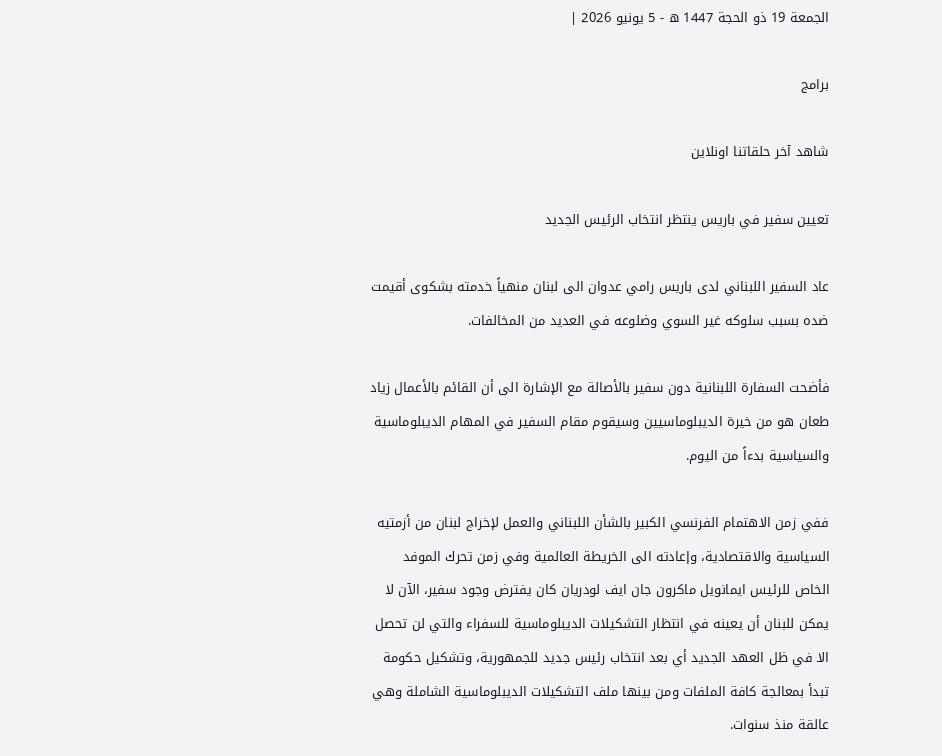الجمعة 19 ذو الحجة 1447 ه - 5 يونيو 2026 |

برامج

شاهد آخر حلقاتنا اونلاين

تعيين سفير في باريس ينتظر انتخاب الرئيس الجديد

عاد السفير اللبناني لدى باريس رامي عدوان الى لبنان منهياً خدمته بشكوى أقيمت ضده بسبب سلوكه غير السوي وضلوعه في العديد من المخالفات.

فأضحت السفارة اللبنانية دون سفير بالأصالة مع الإشارة الى أن القائم بالأعمال زياد طعان هو من خيرة الديبلوماسيين وسيقوم مقام السفير في المهام الديبلوماسية والسياسية بدءاً من اليوم.

ففي زمن الاهتمام الفرنسي الكبير بالشأن اللبناني والعمل لإخراج لبنان من أزمتيه السياسية والاقتصادية، وإعادته الى الخريطة العالمية وفي زمن تحرك الموفد الخاص للرئيس ايمانويل ماكرون جان ايف لودريان كان يفترض وجود سفير، الآن لا يمكن للبنان أن يعينه في انتظار التشكيلات الديبلوماسية للسفراء والتي لن تحصل الا في ظل العهد الجديد أي بعد انتخاب رئيس جديد للجمهورية، وتشكيل حكومة تبدأ بمعالجة كافة الملفات ومن بينها ملف التشكيلات الديبلوماسية الشاملة وهي عالقة منذ سنوات.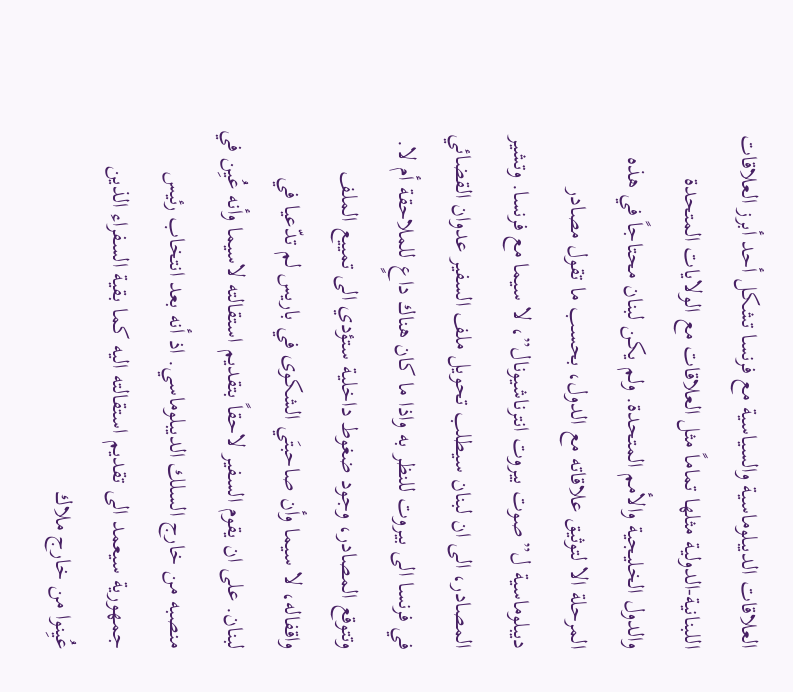العلاقات الديبلوماسية والسياسية مع فرنسا تشكل أحد أبرز العلاقات اللبنانية-الدولية مثلها تماماً مثل العلاقات مع الولايات المتحدة والدول الخليجية والأمم المتحدة. ولم يكن لبنان محتاجاً في هذه المرحلة الا لتوثيق علاقاته مع الدول، بحسب ما تقول مصادر ديبلوماسية ل”صوت بيروت انترناشيونال”، لا سيما مع فرنسا. وتشير المصادر، الى ان لبنان سيطلب تحويل ملف السفير عدوان القضائي في فرنسا الى بيروت للنظر به واذا ما كان هناك داعٍ للملاحقة أم لا. وتتوقع المصادر، وجود ضغوط داخلية ستؤدي الى تمييع الملف واقفاله، لا سيما وأن صاحبتَي الشكوى في باريس لم تدّعيا في لبنان. على ان يقوم السفير لاحقاً بتقديم استقالته لاسيما وأنه عُيِن في منصبه من خارج السلك الديبلوماسي. اذ أنه بعد انتخاب رئيس جمهورية سيعمد الى تقديم استقالته اليه كما بقية السفراء الذين عُيِنوا من خارج ملاك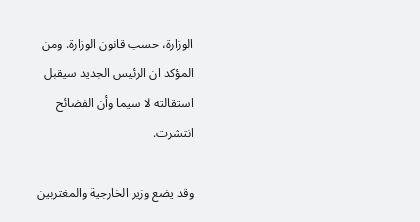الوزارة، حسب قانون الوزارة. ومن المؤكد ان الرئيس الجديد سيقبل استقالته لا سيما وأن الفضائح انتشرت.

وقد يضع وزير الخارجية والمغتربين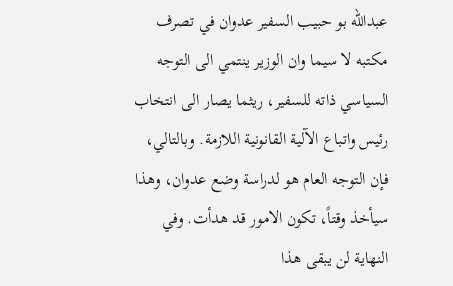عبدالله بو حبيب السفير عدوان في تصرف مكتبه لا سيما وان الوزير ينتمي الى التوجه السياسي ذاته للسفير، ريثما يصار الى انتخاب رئيس واتباع الآلية القانونية اللازمة. وبالتالي، فإن التوجه العام هو لدراسة وضع عدوان، وهذا سيأخذ وقتاً، تكون الامور قد هدأت. وفي النهاية لن يبقى هذا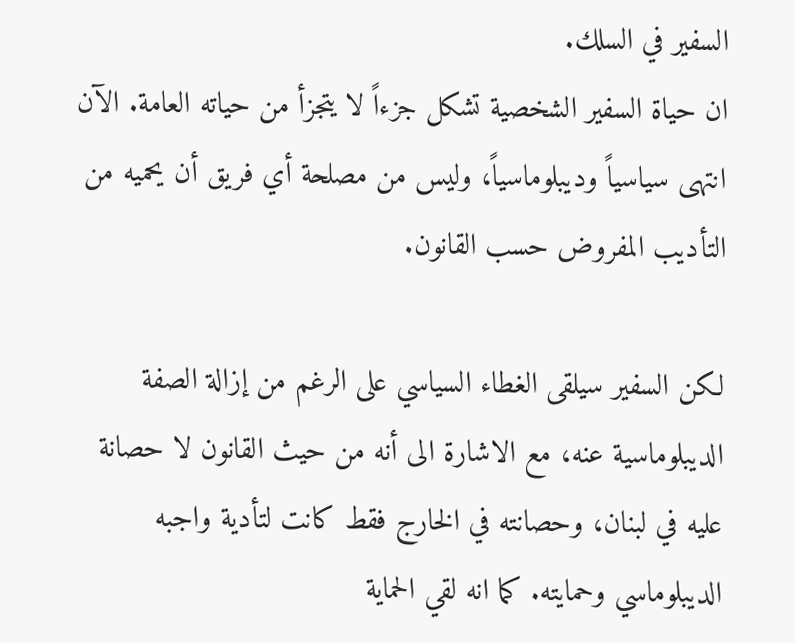السفير في السلك.
ان حياة السفير الشخصية تشكل جزءاً لا يتجزأ من حياته العامة. الآن انتهى سياسياً وديبلوماسياً، وليس من مصلحة أي فريق أن يحميه من التأديب المفروض حسب القانون.

لكن السفير سيلقى الغطاء السياسي على الرغم من إزالة الصفة الديبلوماسية عنه، مع الاشارة الى أنه من حيث القانون لا حصانة عليه في لبنان، وحصانته في الخارج فقط كانت لتأدية واجبه الديبلوماسي وحمايته. كما انه لقي الحماية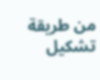من طريقة تشكيل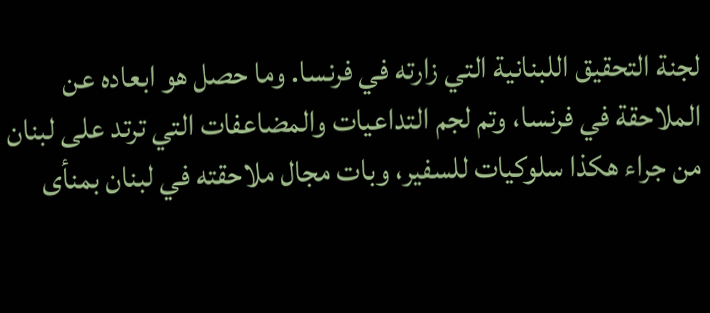لجنة التحقيق اللبنانية التي زارته في فرنسا. وما حصل هو ابعاده عن الملاحقة في فرنسا، وتم لجم التداعيات والمضاعفات التي ترتد على لبنان من جراء هكذا سلوكيات للسفير، وبات مجال ملاحقته في لبنان بمنأى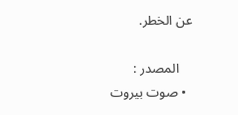عن الخطر.

    المصدر :
  • صوت بيروت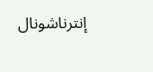إنترناشونال